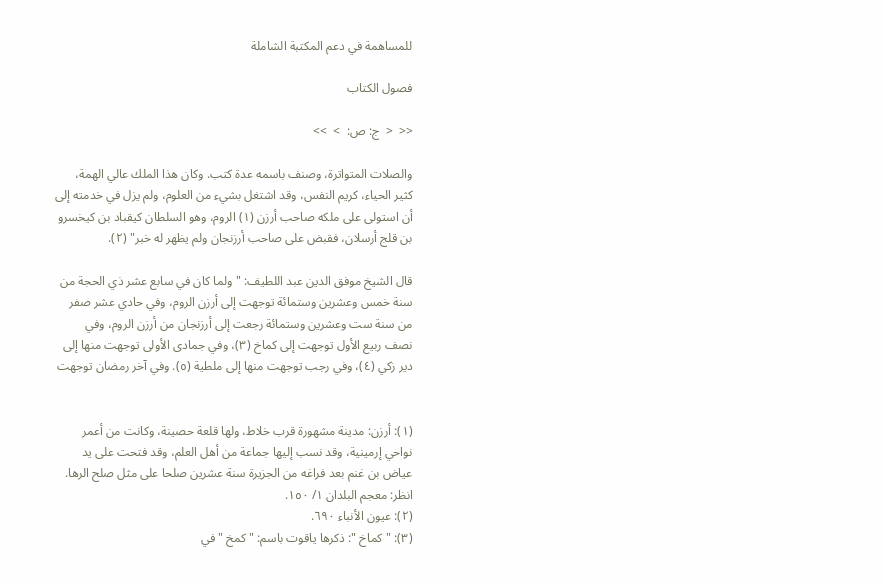للمساهمة في دعم المكتبة الشاملة

فصول الكتاب

<<  <  ج: ص:  >  >>

والصلات المتواترة، وصنف باسمه عدة كتب. وكان هذا الملك عالي الهمة، كثير الحياء، كريم النفس، وقد اشتغل بشيء من العلوم، ولم يزل في خدمته إلى أن استولى على ملكه صاحب أرزن (١) الروم، وهو السلطان كيقباد بن كيخسرو بن قلج أرسلان، فقبض على صاحب أرزنجان ولم يظهر له خبر" (٢).

قال الشيخ موفق الدين عبد اللطيف: "ولما كان في سابع عشر ذي الحجة من سنة خمس وعشرين وستمائة توجهت إلى أرزن الروم، وفي حادي عشر صفر من سنة ست وعشرين وستمائة رجعت إلى أرزنجان من أرزن الروم، وفي نصف ربيع الأول توجهت إلى كماخ (٣)، وفي جمادى الأولى توجهت منها إلى دير زكي (٤)، وفي رجب توجهت منها إلى ملطية (٥). وفي آخر رمضان توجهت


(١): أرزن: مدينة مشهورة قرب خلاط، ولها قلعة حصينة، وكانت من أعمر نواحي إرمينية، وقد نسب إليها جماعة من أهل العلم، وقد فتحت على يد عياض بن غنم بعد فراغه من الجزيرة سنة عشرين صلحا على مثل صلح الرها. انظر: معجم البلدان ١/ ١٥٠.
(٢): عيون الأنباء ٦٩٠.
(٣): " كماخ ": ذكرها ياقوت باسم: " كمخ "في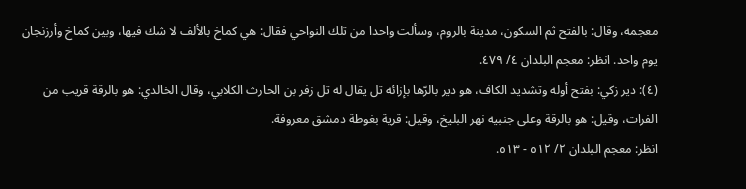معجمه، وقال: بالفتح ثم السكون، مدينة بالروم، وسألت واحدا من تلك النواحي فقال: هي كماخ بالألف لا شك فيها، وبين كماخ وأرزنجان يوم واحد. انظر: معجم البلدان ٤/ ٤٧٩.
(٤): دير زكي: بفتح أوله وتشديد الكاف، هو دير بالرّها بإزائه تل يقال له تل زفر بن الحارث الكلابي، وقال الخالدي: هو بالرقة قريب من الفرات، وقيل: هو بالرقة وعلى جنبيه نهر البليخ، وقيل: قرية بغوطة دمشق معروفة.
انظر: معجم البلدان ٢/ ٥١٢ - ٥١٣.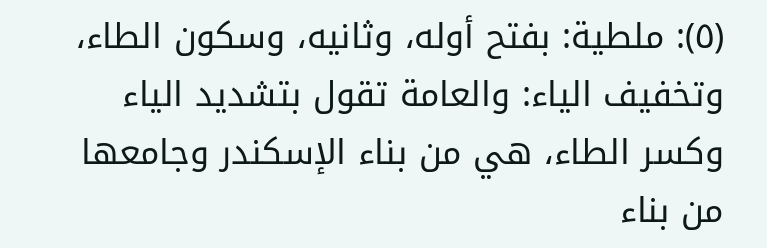(٥): ملطية: بفتح أوله، وثانيه، وسكون الطاء، وتخفيف الياء: والعامة تقول بتشديد الياء وكسر الطاء، هي من بناء الإسكندر وجامعها من بناء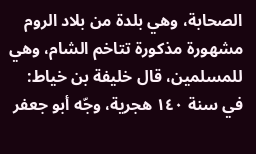الصحابة، وهي بلدة من بلاد الروم مشهورة مذكورة تتاخم الشام، وهي للمسلمين، قال خليفة بن خياط: في سنة ١٤٠ هجرية، وجّه أبو جعفر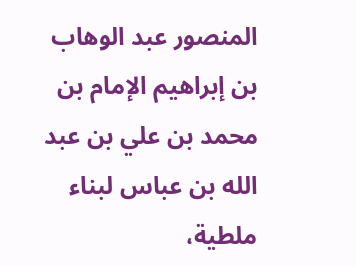المنصور عبد الوهاب بن إبراهيم الإمام بن محمد بن علي بن عبد الله بن عباس لبناء ملطية،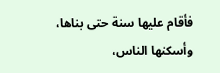فأقام عليها سنة حتى بناها، وأسكنها الناس،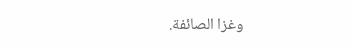وغزا الصائفة.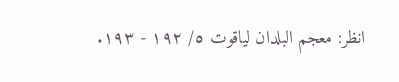انظر: معجم البلدان لياقوت ٥/ ١٩٢ - ١٩٣.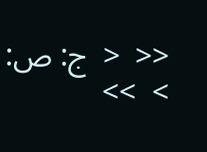<<  <  ج: ص:  >  >>